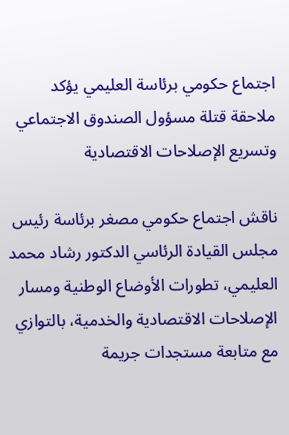اجتماع حكومي برئاسة العليمي يؤكد ملاحقة قتلة مسؤول الصندوق الاجتماعي وتسريع الإصلاحات الاقتصادية

ناقش اجتماع حكومي مصغر برئاسة رئيس مجلس القيادة الرئاسي الدكتور رشاد محمد العليمي، تطورات الأوضاع الوطنية ومسار الإصلاحات الاقتصادية والخدمية، بالتوازي مع متابعة مستجدات جريمة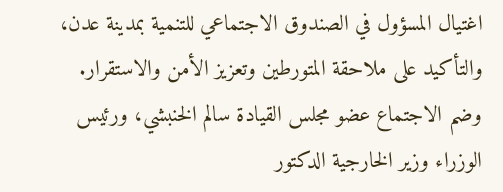اغتيال المسؤول في الصندوق الاجتماعي للتنمية بمدينة عدن، والتأكيد على ملاحقة المتورطين وتعزيز الأمن والاستقرار.
وضم الاجتماع عضو مجلس القيادة سالم الخنبشي، ورئيس الوزراء وزير الخارجية الدكتور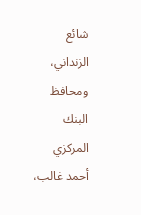شائع الزنداني، ومحافظ البنك المركزي أحمد غالب،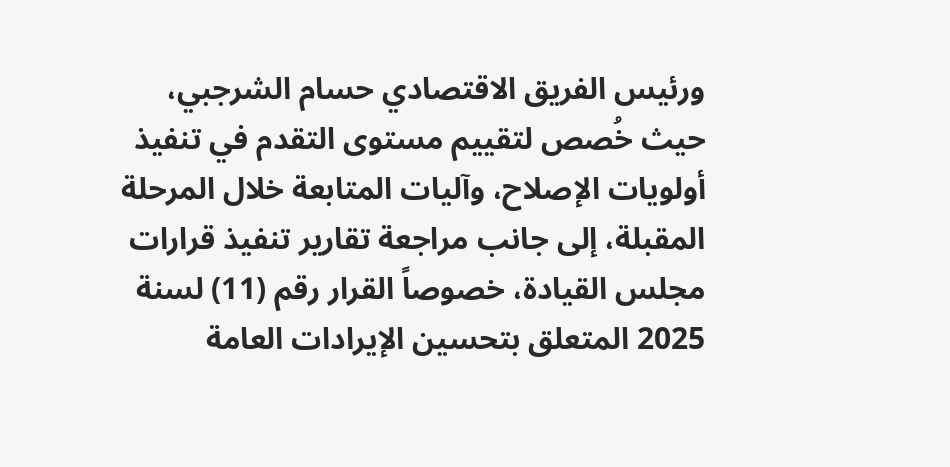ورئيس الفريق الاقتصادي حسام الشرجبي، حيث خُصص لتقييم مستوى التقدم في تنفيذ أولويات الإصلاح، وآليات المتابعة خلال المرحلة المقبلة، إلى جانب مراجعة تقارير تنفيذ قرارات مجلس القيادة، خصوصاً القرار رقم (11) لسنة 2025 المتعلق بتحسين الإيرادات العامة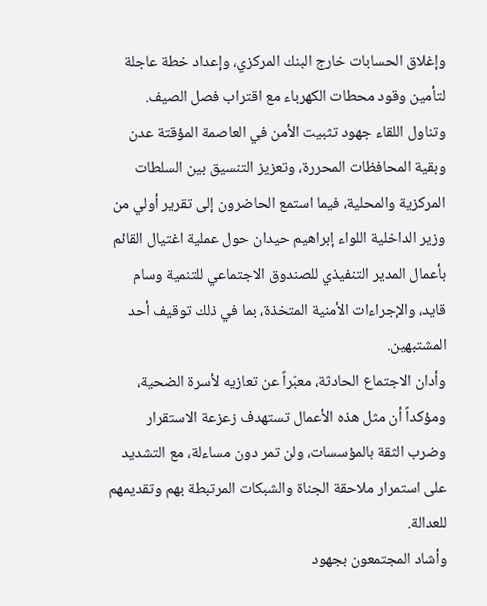وإغلاق الحسابات خارج البنك المركزي، وإعداد خطة عاجلة لتأمين وقود محطات الكهرباء مع اقتراب فصل الصيف.
وتناول اللقاء جهود تثبيت الأمن في العاصمة المؤقتة عدن وبقية المحافظات المحررة، وتعزيز التنسيق بين السلطات المركزية والمحلية، فيما استمع الحاضرون إلى تقرير أولي من وزير الداخلية اللواء إبراهيم حيدان حول عملية اغتيال القائم بأعمال المدير التنفيذي للصندوق الاجتماعي للتنمية وسام قايد، والإجراءات الأمنية المتخذة، بما في ذلك توقيف أحد المشتبهين.
وأدان الاجتماع الحادثة، معبّراً عن تعازيه لأسرة الضحية، ومؤكداً أن مثل هذه الأعمال تستهدف زعزعة الاستقرار وضرب الثقة بالمؤسسات، ولن تمر دون مساءلة، مع التشديد على استمرار ملاحقة الجناة والشبكات المرتبطة بهم وتقديمهم للعدالة.
وأشاد المجتمعون بجهود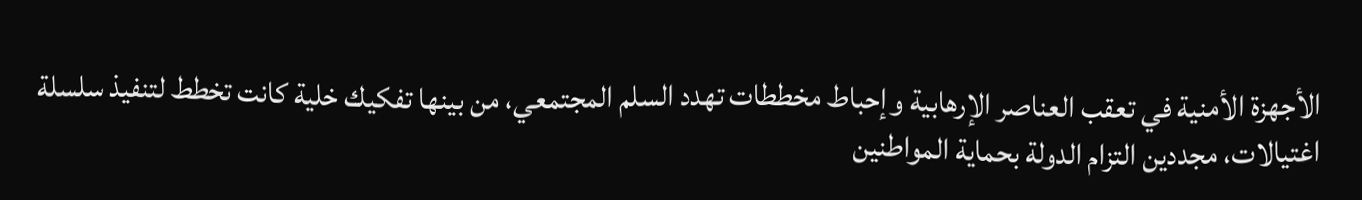الأجهزة الأمنية في تعقب العناصر الإرهابية وإحباط مخططات تهدد السلم المجتمعي، من بينها تفكيك خلية كانت تخطط لتنفيذ سلسلة اغتيالات، مجددين التزام الدولة بحماية المواطنين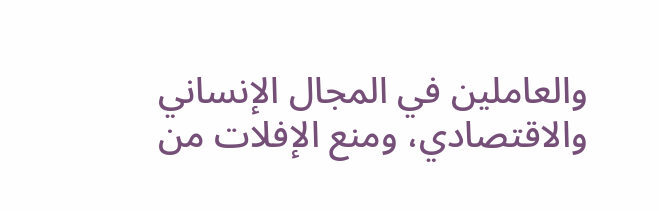والعاملين في المجال الإنساني والاقتصادي، ومنع الإفلات من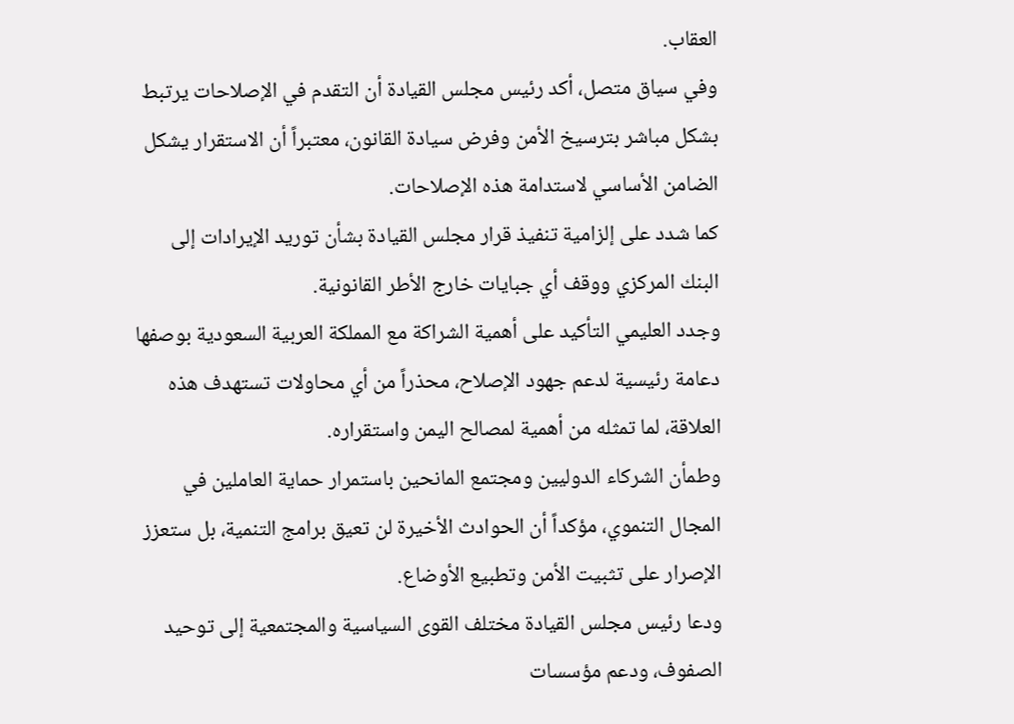العقاب.
وفي سياق متصل، أكد رئيس مجلس القيادة أن التقدم في الإصلاحات يرتبط بشكل مباشر بترسيخ الأمن وفرض سيادة القانون، معتبراً أن الاستقرار يشكل الضامن الأساسي لاستدامة هذه الإصلاحات.
كما شدد على إلزامية تنفيذ قرار مجلس القيادة بشأن توريد الإيرادات إلى البنك المركزي ووقف أي جبايات خارج الأطر القانونية.
وجدد العليمي التأكيد على أهمية الشراكة مع المملكة العربية السعودية بوصفها دعامة رئيسية لدعم جهود الإصلاح، محذراً من أي محاولات تستهدف هذه العلاقة، لما تمثله من أهمية لمصالح اليمن واستقراره.
وطمأن الشركاء الدوليين ومجتمع المانحين باستمرار حماية العاملين في المجال التنموي، مؤكداً أن الحوادث الأخيرة لن تعيق برامج التنمية، بل ستعزز الإصرار على تثبيت الأمن وتطبيع الأوضاع.
ودعا رئيس مجلس القيادة مختلف القوى السياسية والمجتمعية إلى توحيد الصفوف، ودعم مؤسسات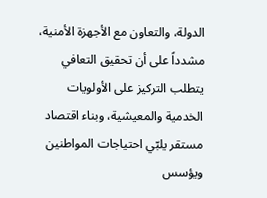الدولة، والتعاون مع الأجهزة الأمنية، مشدداً على أن تحقيق التعافي يتطلب التركيز على الأولويات الخدمية والمعيشية، وبناء اقتصاد مستقر يلبّي احتياجات المواطنين ويؤسس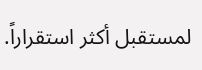لمستقبل أكثر استقراراً.